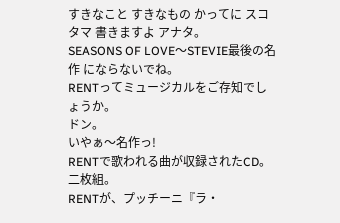すきなこと すきなもの かってに スコタマ 書きますよ アナタ。
SEASONS OF LOVE〜STEVIE最後の名作 にならないでね。
RENTってミュージカルをご存知でしょうか。
ドン。
いやぁ〜名作っ!
RENTで歌われる曲が収録されたCD。
二枚組。
RENTが、プッチーニ『ラ・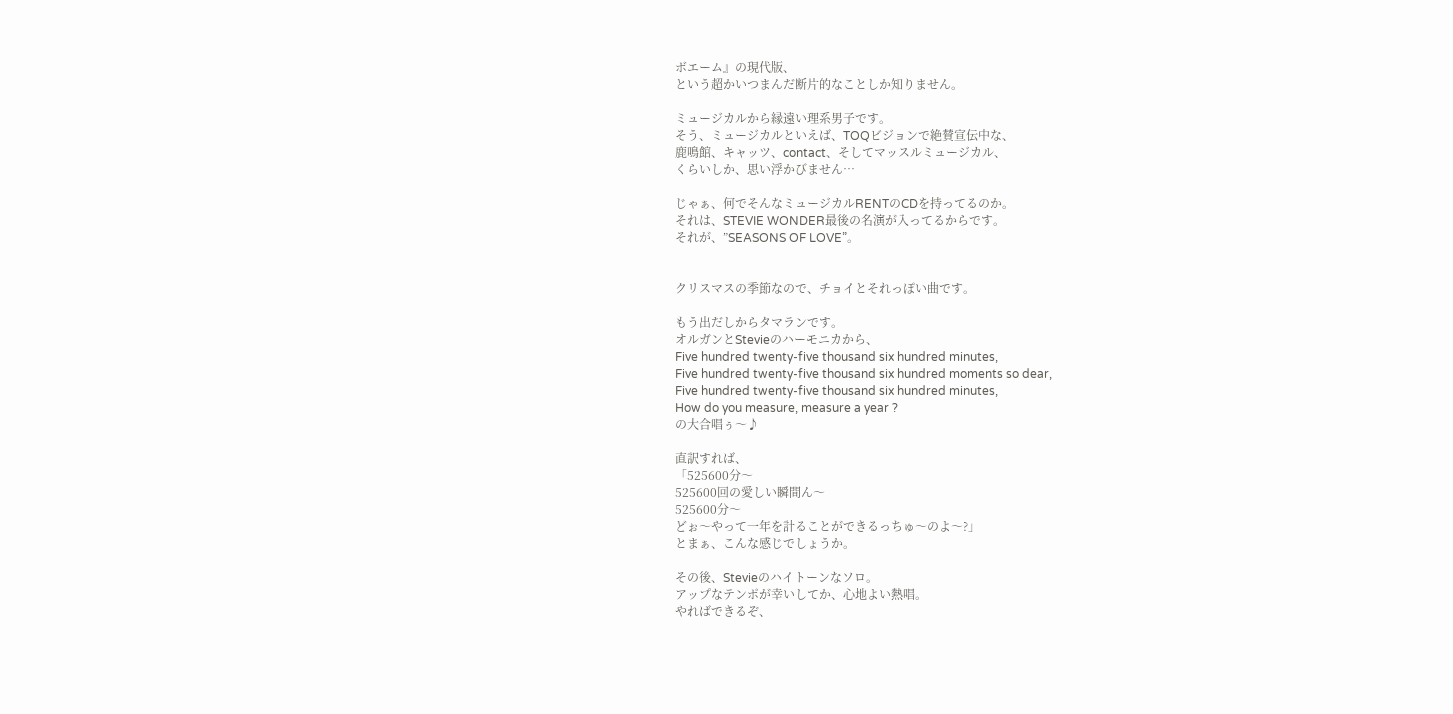ボエーム』の現代版、
という超かいつまんだ断片的なことしか知りません。

ミュージカルから縁遠い理系男子です。
そう、ミュージカルといえば、TOQビジョンで絶賛宣伝中な、
鹿鳴館、キャッツ、contact、そしてマッスルミュージカル、
くらいしか、思い浮かびません…

じゃぁ、何でそんなミュージカルRENTのCDを持ってるのか。
それは、STEVIE WONDER最後の名演が入ってるからです。
それが、”SEASONS OF LOVE”。


クリスマスの季節なので、チョイとそれっぽい曲です。

もう出だしからタマランです。
オルガンとStevieのハーモニカから、
Five hundred twenty-five thousand six hundred minutes,
Five hundred twenty-five thousand six hundred moments so dear,
Five hundred twenty-five thousand six hundred minutes,
How do you measure, measure a year ?
の大合唱ぅ〜♪

直訳すれば、
「525600分〜
525600回の愛しい瞬間ん〜
525600分〜
どぉ〜やって一年を計ることができるっちゅ〜のよ〜?」
とまぁ、こんな感じでしょうか。

その後、Stevieのハイトーンなソロ。
アップなテンポが幸いしてか、心地よい熱唱。
やればできるぞ、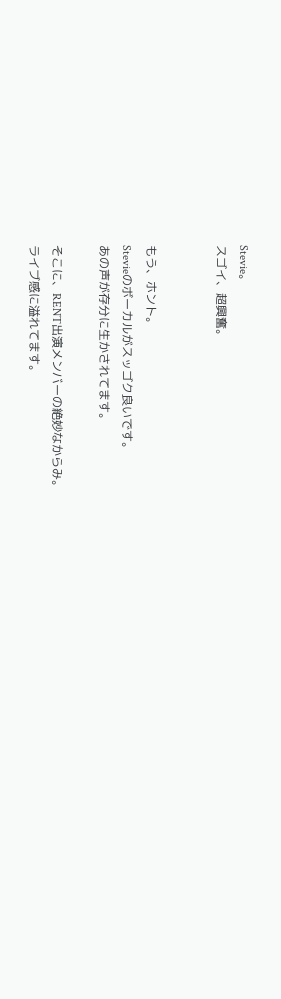Stevie。
スゴイ、超興奮。


もう、ホント。
Stevieのボーカルがスッゴク良いです。
あの声が存分に生かされてます。

そこに、RENT出演メンバーの絶妙なからみ。
ライブ感に溢れてます。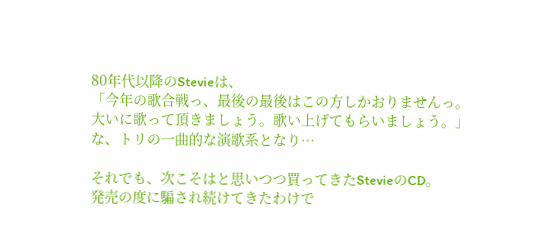80年代以降のStevieは、
「今年の歌合戦っ、最後の最後はこの方しかおりませんっ。
大いに歌って頂きましょう。歌い上げてもらいましょう。」
な、トリの一曲的な演歌系となり…

それでも、次こそはと思いつつ買ってきたStevieのCD。
発売の度に騙され続けてきたわけで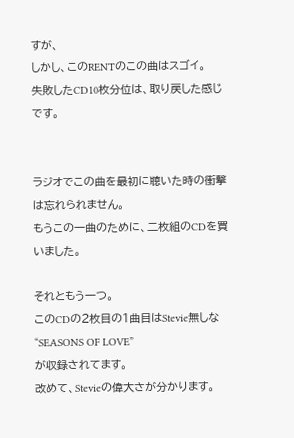すが、
しかし、このRENTのこの曲はスゴイ。
失敗したCD10枚分位は、取り戻した感じです。


ラジオでこの曲を最初に聴いた時の衝撃は忘れられません。
もうこの一曲のために、二枚組のCDを買いました。

それともう一つ。
このCDの2枚目の1曲目はStevie無しな
“SEASONS OF LOVE”
が収録されてます。
改めて、Stevieの偉大さが分かります。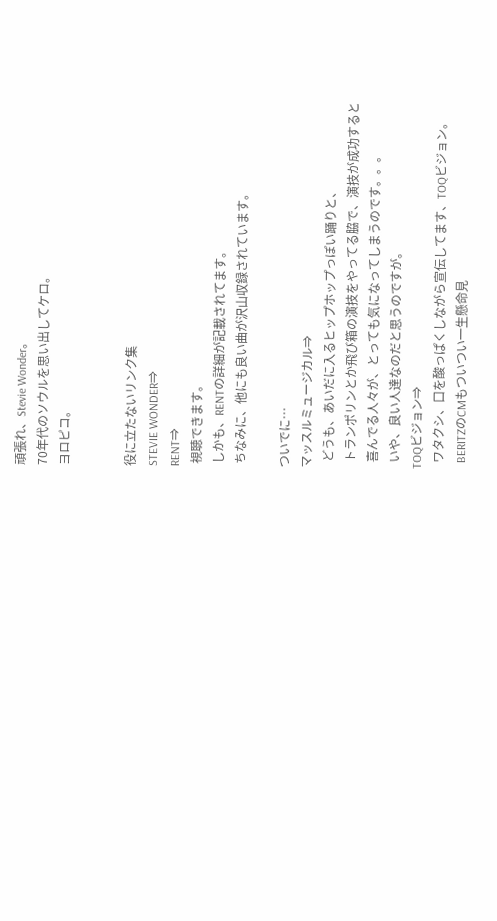頑張れ、Stevie Wonder。
70年代のソウルを思い出してケロ。
ヨロピコ。


役に立たないリンク集
STEVIE WONDER⇒
RENT⇒
 視聴できます。
 しかも、RENTの詳細が記載されてます。
 ちなみに、他にも良い曲が沢山収録されています。

ついでに…
マッスルミュージカル⇒
  どうも、あいだに入るヒップホップっぽい踊りと、
  トランポリンとか飛び箱の演技をやってる脇で、演技が成功すると
  喜んでる人々が、とっても気になってしまうのです。。。
  いや、良い人達なのだと思うのですが。
TOQビジョン⇒
  ワタクシ、口を酸っぱくしながら宣伝してます、TOQビジョン。
  BERITZのCMもついつい一生懸命見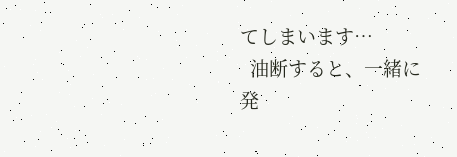てしまいます…
  油断すると、一緒に発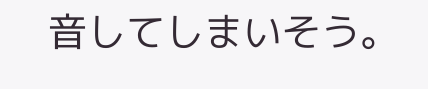音してしまいそう。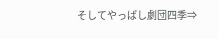そしてやっぱし劇団四季⇒